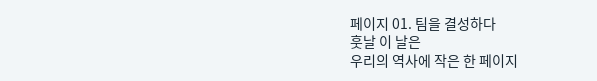페이지 01. 팀을 결성하다
훗날 이 날은
우리의 역사에 작은 한 페이지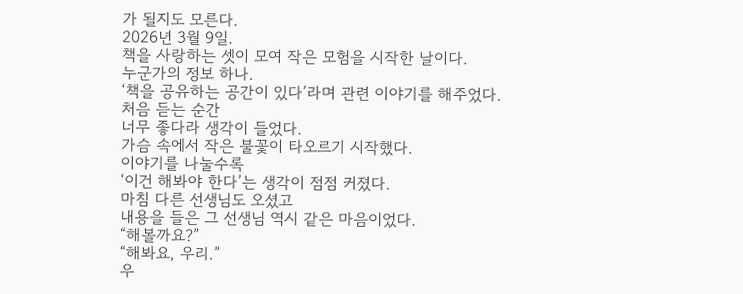가 될지도 모른다.
2026년 3월 9일.
책을 사랑하는 셋이 모여 작은 모험을 시작한 날이다.
누군가의 정보 하나.
‘책을 공유하는 공간이 있다’라며 관련 이야기를 해주었다.
처음 듣는 순간
너무 좋다라 생각이 들었다.
가슴 속에서 작은 불꽃이 타오르기 시작했다.
이야기를 나눌수록
‘이건 해봐야 한다’는 생각이 점점 커졌다.
마침 다른 선생님도 오셨고
내용을 들은 그 선생님 역시 같은 마음이었다.
“해볼까요?”
“해봐요, 우리.”
우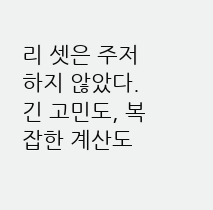리 셋은 주저하지 않았다.
긴 고민도, 복잡한 계산도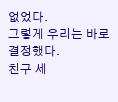없었다.
그렇게 우리는 바로 결정했다.
친구 세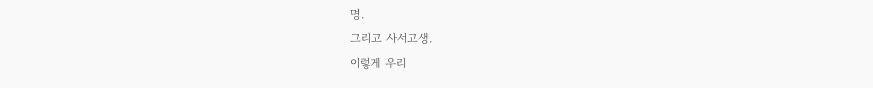명.
그리고 사서고생.
이렇게 우리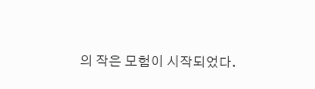의 작은 모험이 시작되었다.